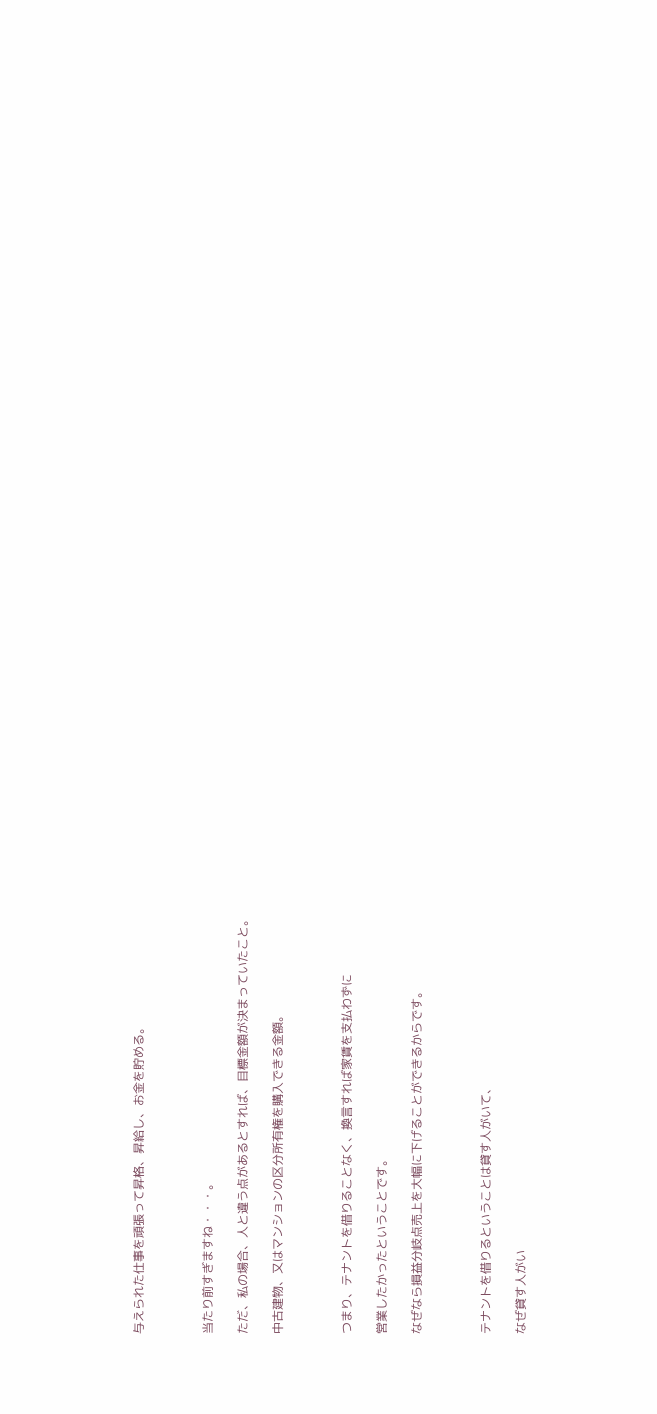与えられた仕事を頑張って昇格、昇給し、お金を貯める。



当たり前すぎますね・・・。

ただ、私の場合、人と違う点があるとすれば、目標金額が決まっていたこと。

中古建物、又はマンションの区分所有権を購入できる金額。



つまり、テナントを借りることなく、換言すれば家賃を支払わずに

営業したかったということです。

なぜなら損益分岐点売上を大幅に下げることができるからです。



テナントを借りるということは貸す人がいて、

なぜ貸す人がい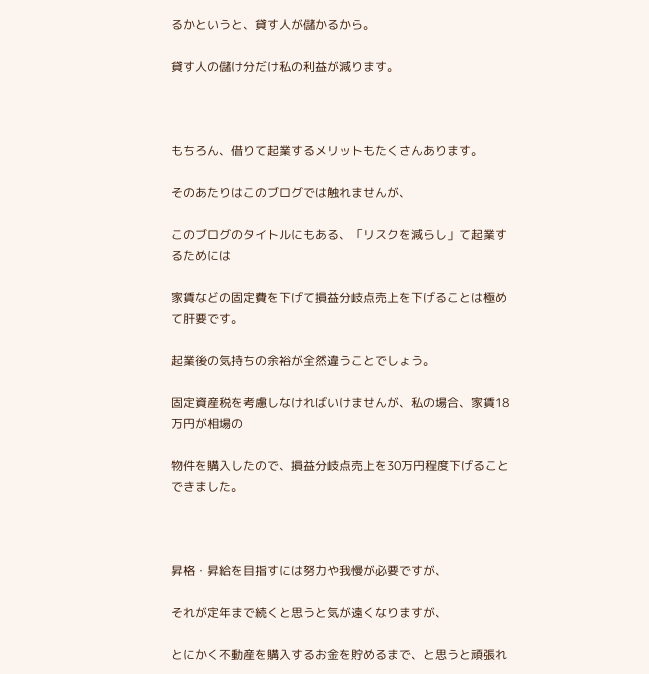るかというと、貸す人が儲かるから。

貸す人の儲け分だけ私の利益が減ります。



もちろん、借りて起業するメリットもたくさんあります。

そのあたりはこのブログでは触れませんが、

このブログのタイトルにもある、「リスクを減らし」て起業するためには

家賃などの固定費を下げて損益分岐点売上を下げることは極めて肝要です。

起業後の気持ちの余裕が全然違うことでしょう。

固定資産税を考慮しなければいけませんが、私の場合、家賃18万円が相場の

物件を購入したので、損益分岐点売上を30万円程度下げることできました。



昇格・昇給を目指すには努力や我慢が必要ですが、

それが定年まで続くと思うと気が遠くなりますが、

とにかく不動産を購入するお金を貯めるまで、と思うと頑張れ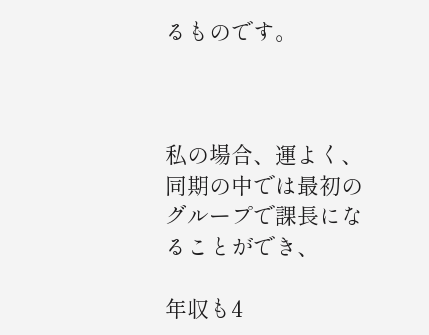るものです。



私の場合、運よく、同期の中では最初のグループで課長になることができ、

年収も4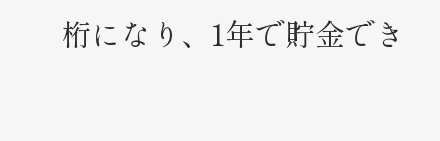桁になり、1年で貯金でき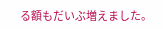る額もだいぶ増えました。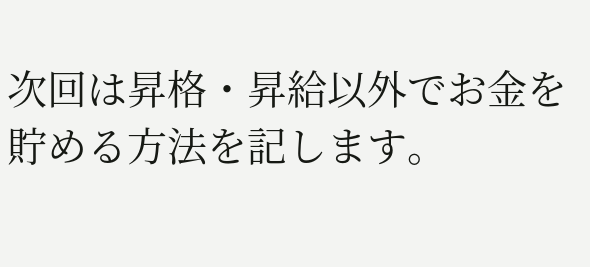次回は昇格・昇給以外でお金を貯める方法を記します。